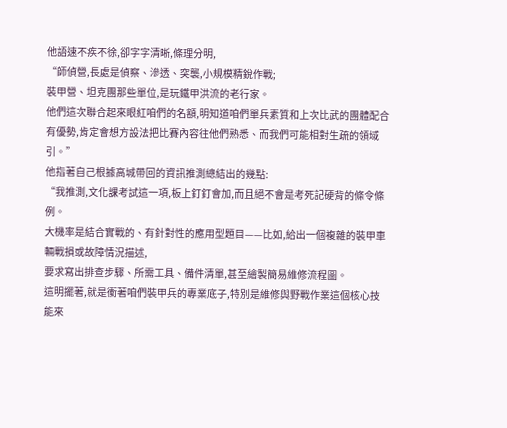他語速不疾不徐,卻字字清晰,條理分明,
“師偵營,長處是偵察、滲透、突襲,小規模精銳作戰;
裝甲營、坦克團那些單位,是玩鐵甲洪流的老行家。
他們這次聯合起來眼紅咱們的名額,明知道咱們單兵素質和上次比武的團體配合有優勢,肯定會想方設法把比賽內容往他們熟悉、而我們可能相對生疏的領域引。”
他指著自己根據高城帶回的資訊推測總結出的幾點:
“我推測,文化課考試這一項,板上釘釘會加,而且絕不會是考死記硬背的條令條例。
大機率是結合實戰的、有針對性的應用型題目——比如,給出一個複雜的裝甲車輛戰損或故障情況描述,
要求寫出排查步驟、所需工具、備件清單,甚至繪製簡易維修流程圖。
這明擺著,就是衝著咱們裝甲兵的專業底子,特別是維修與野戰作業這個核心技能來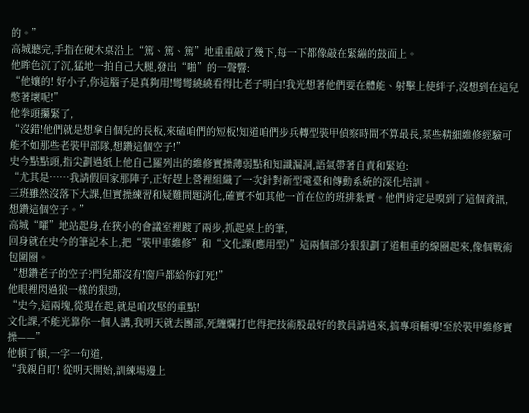的。”
高城聽完,手指在硬木桌沿上“篤、篤、篤”地重重敲了幾下,每一下都像敲在緊繃的鼓面上。
他眸色沉了沉,猛地一拍自己大腿,發出“啪”的一聲響:
“他孃的! 好小子,你這腦子是真夠用!彎彎繞繞看得比老子明白!我光想著他們要在體能、射擊上使絆子,沒想到在這兒憋著壞呢!”
他拳頭攥緊了,
“沒錯!他們就是想拿自個兒的長板,來磕咱們的短板!知道咱們步兵轉型裝甲偵察時間不算最長,某些精細維修經驗可能不如那些老裝甲部隊,想鑽這個空子!”
史今點點頭,指尖劃過紙上他自己羅列出的維修實操薄弱點和知識漏洞,語氣帶著自責和緊迫:
“尤其是……我請假回家那陣子,正好趕上營裡組織了一次針對新型電臺和傳動系統的深化培訓。
三班雖然沒落下大課,但實操練習和疑難問題消化,確實不如其他一首在位的班排紮實。他們肯定是嗅到了這個資訊,想鑽這個空子。”
高城“嚯”地站起身,在狹小的會議室裡踱了兩步,抓起桌上的筆,
回身就在史今的筆記本上,把“裝甲車維修”和“文化課(應用型)”這兩個部分狠狠劃了道粗重的線圈起來,像個戰術包圍圈。
“想鑽老子的空子?門兒都沒有!窗戶都給你釘死!”
他眼裡閃過狼一樣的狠勁,
“史今,這兩塊,從現在起,就是咱攻堅的重點!
文化課,不能光靠你一個人講,我明天就去團部,死纏爛打也得把技術股最好的教員請過來,搞專項輔導!至於裝甲維修實操——”
他頓了頓,一字一句道,
“我親自盯! 從明天開始,訓練場邊上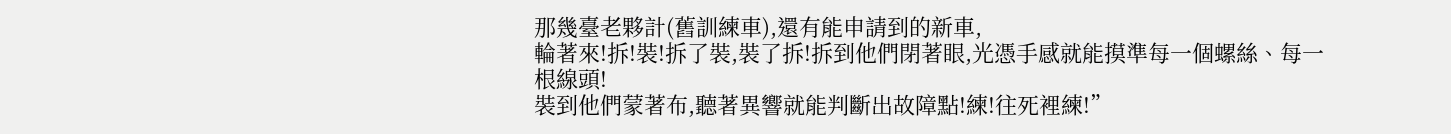那幾臺老夥計(舊訓練車),還有能申請到的新車,
輪著來!拆!裝!拆了裝,裝了拆!拆到他們閉著眼,光憑手感就能摸準每一個螺絲、每一根線頭!
裝到他們蒙著布,聽著異響就能判斷出故障點!練!往死裡練!”